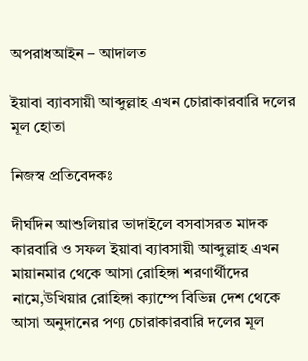অপরাধআইন – আদালত

ইয়াবা ব্যাবসায়ী আব্দুল্লাহ এখন চোরাকারবারি দলের মূল হোতা

নিজস্ব প্রতিবেদকঃ

দীর্ঘদিন আশুলিয়ার ভাদাইলে বসবাসরত মাদক কারবারি ও সফল ইয়াবা ব্যাবসায়ী আব্দুল্লাহ এখন মায়ানমার থেকে আসা রোহিঙ্গা শরণার্থীদের নামে,উখিয়ার রোহিঙ্গা ক্যাম্পে বিভিন্ন দেশ থেকে আসা অনুদানের পণ্য চোরাকারবারি দলের মূল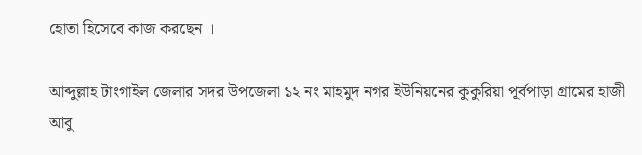হোতা হিসেবে কাজ করছেন ।

আব্দুল্লাহ টাংগাইল জেলার সদর উপজেলা ১২ নং মাহমুদ নগর ইউনিয়নের কুকুরিয়া পূর্বপাড়া গ্রামের হাজী আবু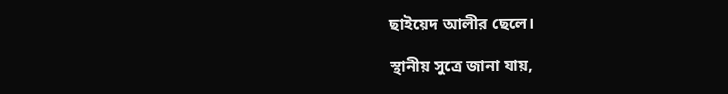ছাইয়েদ আলীর ছেলে।

স্থানীয় সুত্রে জানা যায়,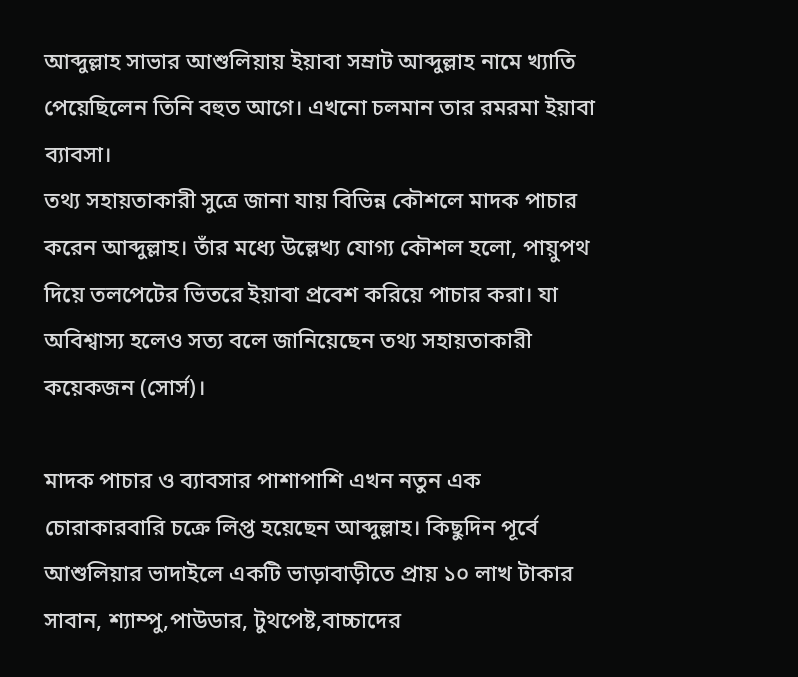আব্দুল্লাহ সাভার আশুলিয়ায় ইয়াবা সম্রাট আব্দুল্লাহ নামে খ্যাতি পেয়েছিলেন তিনি বহুত আগে। এখনো চলমান তার রমরমা ইয়াবা ব্যাবসা।
তথ্য সহায়তাকারী সুত্রে জানা যায় বিভিন্ন কৌশলে মাদক পাচার করেন আব্দুল্লাহ। তাঁর মধ্যে উল্লেখ্য যোগ্য কৌশল হলো, পায়ুপথ দিয়ে তলপেটের ভিতরে ইয়াবা প্রবেশ করিয়ে পাচার করা। যা অবিশ্বাস্য হলেও সত্য বলে জানিয়েছেন তথ্য সহায়তাকারী কয়েকজন (সোর্স)।

মাদক পাচার ও ব্যাবসার পাশাপাশি এখন নতুন এক চোরাকারবারি চক্রে লিপ্ত হয়েছেন আব্দুল্লাহ। কিছুদিন পূর্বে আশুলিয়ার ভাদাইলে একটি ভাড়াবাড়ীতে প্রায় ১০ লাখ টাকার সাবান, শ্যাম্পু,পাউডার, টুথপেষ্ট,বাচ্চাদের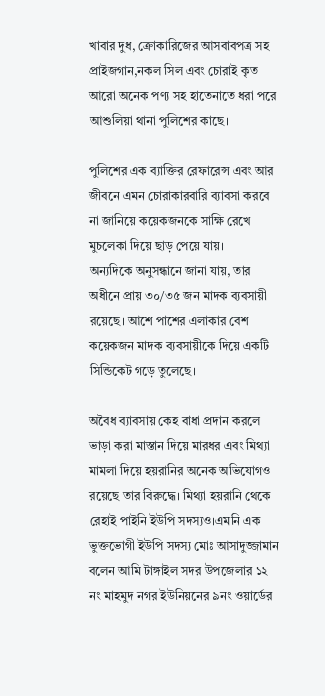খাবার দুধ, ক্রোকারিজের আসবাবপত্র সহ প্রাইজগান,নকল সিল এবং চোরাই কৃত আরো অনেক পণ্য সহ হাতেনাতে ধরা পরে আশুলিয়া থানা পুলিশের কাছে।

পুলিশের এক ব্যাক্তির রেফারেন্স এবং আর জীবনে এমন চোরাকারবারি ব্যাবসা করবে না জানিয়ে কয়েকজনকে সাক্ষি রেখে মুচলেকা দিয়ে ছাড় পেয়ে যায়।
অন্যদিকে অনুসন্ধানে জানা যায়, তার অধীনে প্রায় ৩০/৩৫ জন মাদক ব্যবসায়ী রয়েছে। আশে পাশের এলাকার বেশ কয়েকজন মাদক ব্যবসায়ীকে দিয়ে একটি সিন্ডিকেট গড়ে তুলেছে।

অবৈধ ব্যাবসায় কেহ বাধা প্রদান করলে ভাড়া করা মাস্তান দিয়ে মারধর এবং মিথ্যা মামলা দিয়ে হয়রানির অনেক অভিযোগও রয়েছে তার বিরুদ্ধে। মিথ্যা হয়রানি থেকে রেহাই পাইনি ইউপি সদস্যও।এমনি এক ভুক্তভোগী ইউপি সদস্য মোঃ আসাদুজ্জামান বলেন আমি টাঙ্গাইল সদর উপজেলার ১২ নং মাহমুদ নগর ইউনিয়নের ৯নং ওয়ার্ডের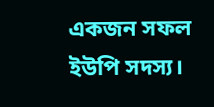একজন সফল ইউপি সদস্য।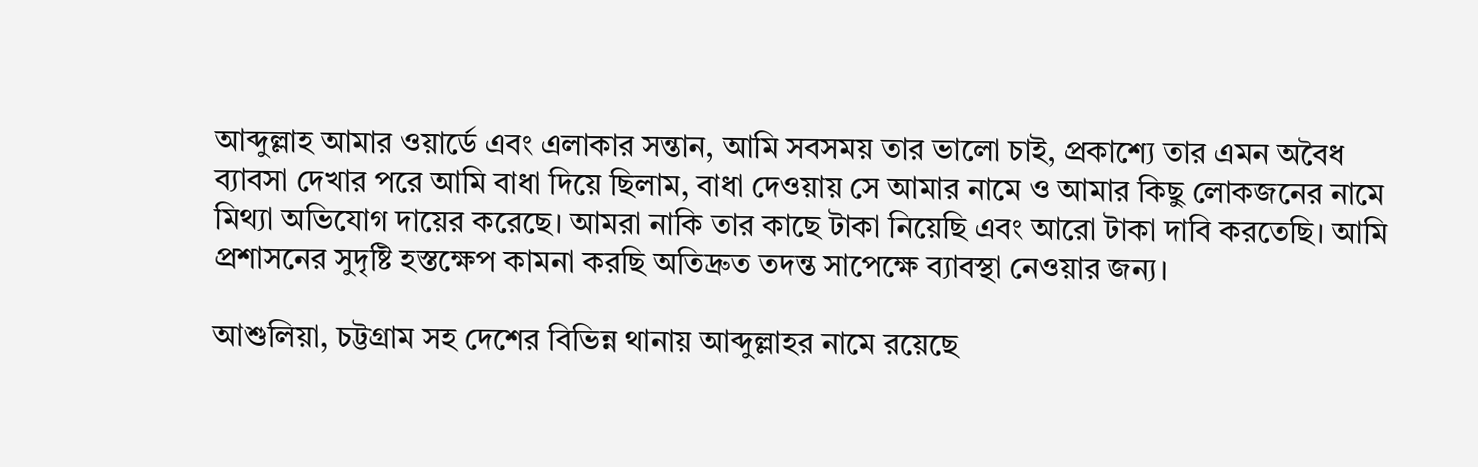আব্দুল্লাহ আমার ওয়ার্ডে এবং এলাকার সন্তান, আমি সবসময় তার ভালো চাই, প্রকাশ্যে তার এমন অবৈধ ব্যাবসা দেখার পরে আমি বাধা দিয়ে ছিলাম, বাধা দেওয়ায় সে আমার নামে ও আমার কিছু লোকজনের নামে মিথ্যা অভিযোগ দায়ের করেছে। আমরা নাকি তার কাছে টাকা নিয়েছি এবং আরো টাকা দাবি করতেছি। আমি প্রশাসনের সুদৃষ্টি হস্তক্ষেপ কামনা করছি অতিদ্রুত তদন্ত সাপেক্ষে ব্যাবস্থা নেওয়ার জন্য।

আশুলিয়া, চট্টগ্রাম সহ দেশের বিভিন্ন থানায় আব্দুল্লাহর নামে রয়েছে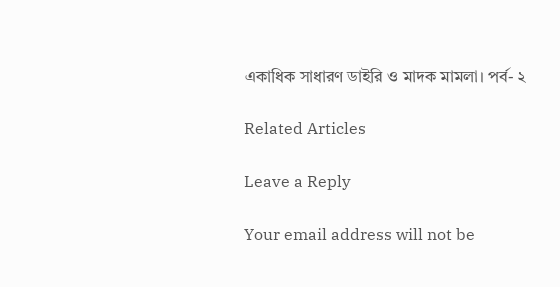একাধিক সাধারণ ডাইরি ও মাদক মামলা। পর্ব- ২

Related Articles

Leave a Reply

Your email address will not be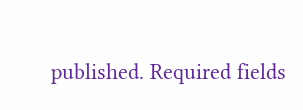published. Required fields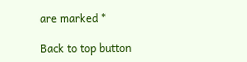are marked *

Back to top button